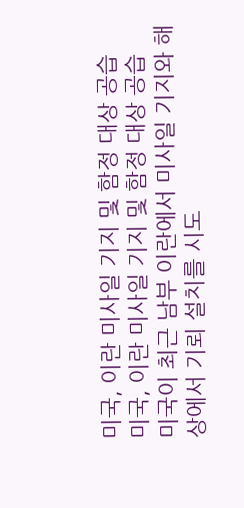미국, 이란 미사일 기지 및 함정 대상 공습
미국, 이란 미사일 기지 및 함정 대상 공습
미국이 최근 남부 이란에서 미사일 기지와 해상에서 기뢰 설치를 시도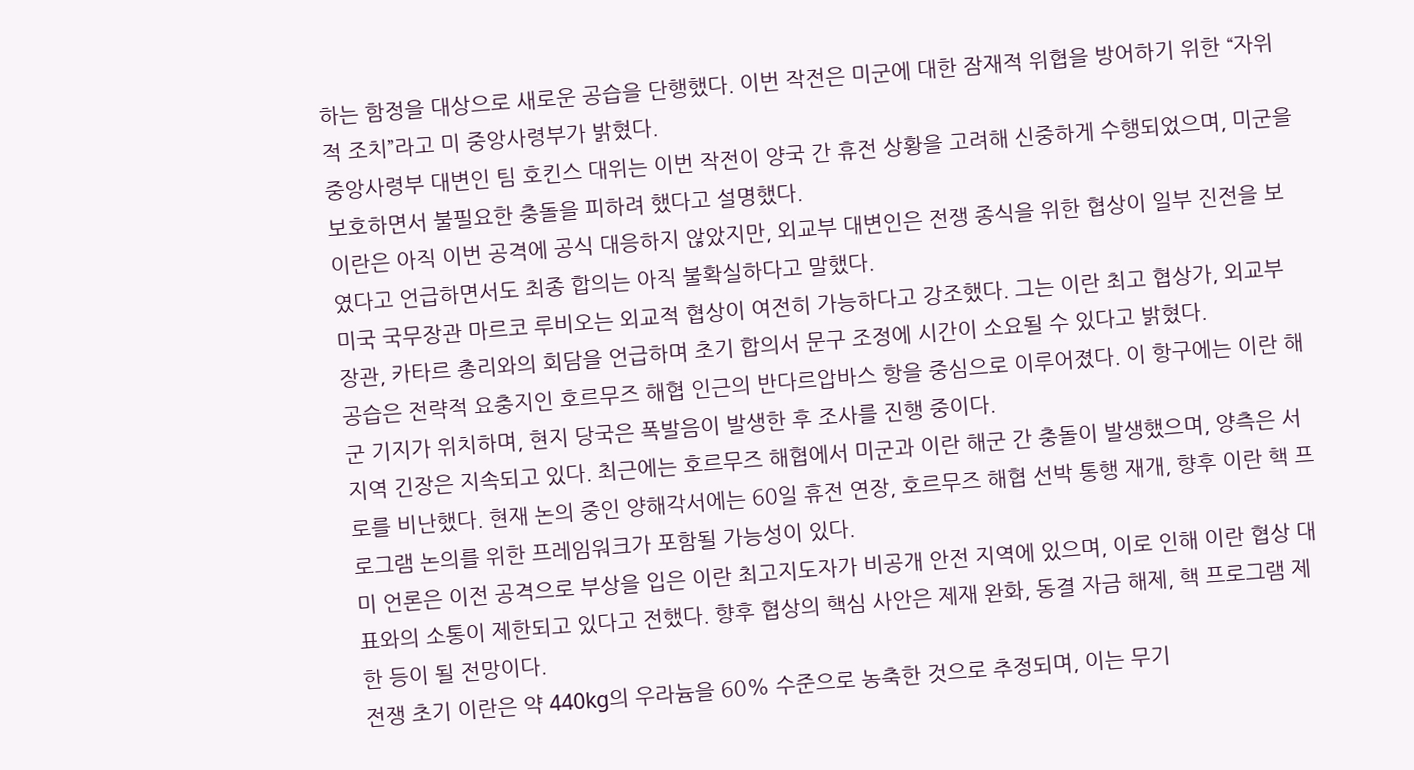하는 함정을 대상으로 새로운 공습을 단행했다. 이번 작전은 미군에 대한 잠재적 위협을 방어하기 위한 “자위적 조치”라고 미 중앙사령부가 밝혔다.
중앙사령부 대변인 팀 호킨스 대위는 이번 작전이 양국 간 휴전 상황을 고려해 신중하게 수행되었으며, 미군을 보호하면서 불필요한 충돌을 피하려 했다고 설명했다.
이란은 아직 이번 공격에 공식 대응하지 않았지만, 외교부 대변인은 전쟁 종식을 위한 협상이 일부 진전을 보였다고 언급하면서도 최종 합의는 아직 불확실하다고 말했다.
미국 국무장관 마르코 루비오는 외교적 협상이 여전히 가능하다고 강조했다. 그는 이란 최고 협상가, 외교부 장관, 카타르 총리와의 회담을 언급하며 초기 합의서 문구 조정에 시간이 소요될 수 있다고 밝혔다.
공습은 전략적 요충지인 호르무즈 해협 인근의 반다르압바스 항을 중심으로 이루어졌다. 이 항구에는 이란 해군 기지가 위치하며, 현지 당국은 폭발음이 발생한 후 조사를 진행 중이다.
지역 긴장은 지속되고 있다. 최근에는 호르무즈 해협에서 미군과 이란 해군 간 충돌이 발생했으며, 양측은 서로를 비난했다. 현재 논의 중인 양해각서에는 60일 휴전 연장, 호르무즈 해협 선박 통행 재개, 향후 이란 핵 프로그램 논의를 위한 프레임워크가 포함될 가능성이 있다.
미 언론은 이전 공격으로 부상을 입은 이란 최고지도자가 비공개 안전 지역에 있으며, 이로 인해 이란 협상 대표와의 소통이 제한되고 있다고 전했다. 향후 협상의 핵심 사안은 제재 완화, 동결 자금 해제, 핵 프로그램 제한 등이 될 전망이다.
전쟁 초기 이란은 약 440kg의 우라늄을 60% 수준으로 농축한 것으로 추정되며, 이는 무기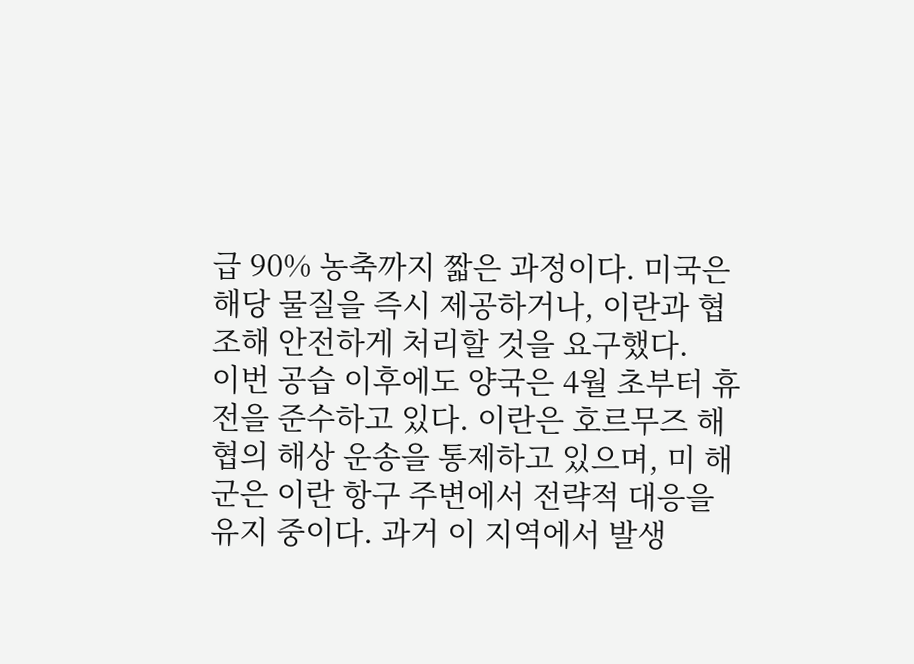급 90% 농축까지 짧은 과정이다. 미국은 해당 물질을 즉시 제공하거나, 이란과 협조해 안전하게 처리할 것을 요구했다.
이번 공습 이후에도 양국은 4월 초부터 휴전을 준수하고 있다. 이란은 호르무즈 해협의 해상 운송을 통제하고 있으며, 미 해군은 이란 항구 주변에서 전략적 대응을 유지 중이다. 과거 이 지역에서 발생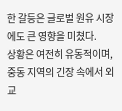한 갈등은 글로벌 원유 시장에도 큰 영향을 미쳤다.
상황은 여전히 유동적이며, 중동 지역의 긴장 속에서 외교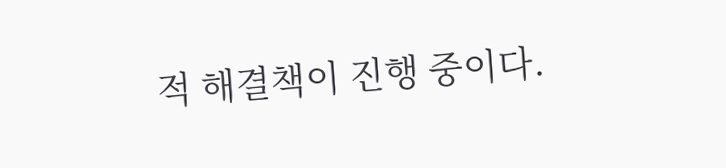적 해결책이 진행 중이다.